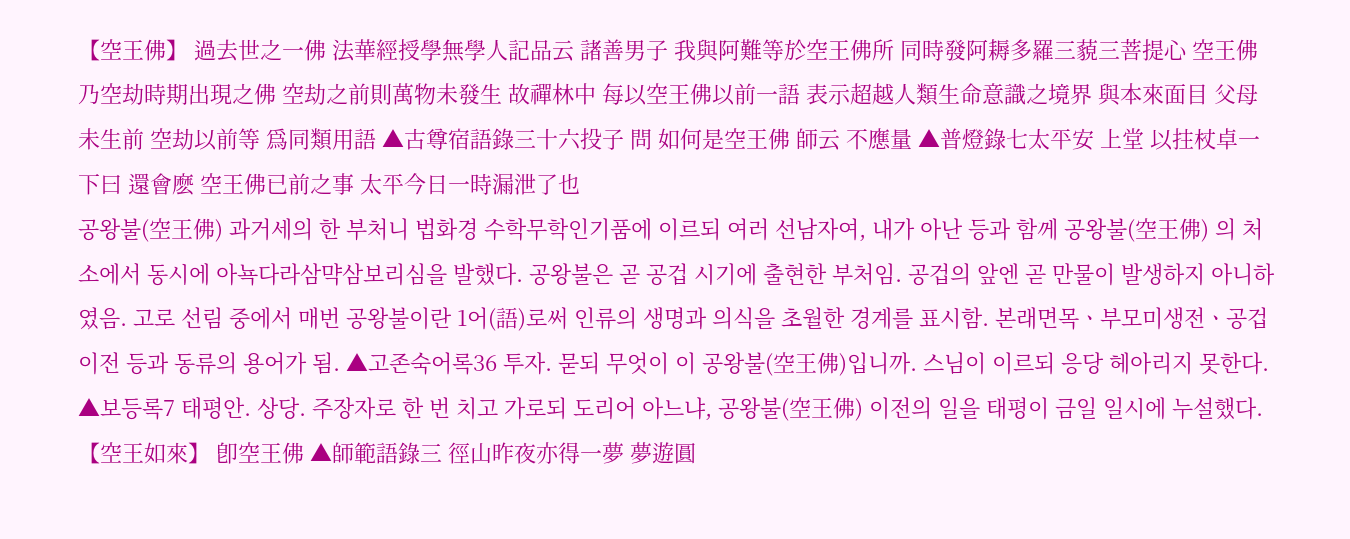【空王佛】 過去世之一佛 法華經授學無學人記品云 諸善男子 我與阿難等於空王佛所 同時發阿耨多羅三藐三菩提心 空王佛乃空劫時期出現之佛 空劫之前則萬物未發生 故禪林中 每以空王佛以前一語 表示超越人類生命意識之境界 與本來面目 父母未生前 空劫以前等 爲同類用語 ▲古尊宿語錄三十六投子 問 如何是空王佛 師云 不應量 ▲普燈錄七太平安 上堂 以拄杖卓一下曰 還會麽 空王佛已前之事 太平今日一時漏泄了也
공왕불(空王佛) 과거세의 한 부처니 법화경 수학무학인기품에 이르되 여러 선남자여, 내가 아난 등과 함께 공왕불(空王佛) 의 처소에서 동시에 아뇩다라삼먁삼보리심을 발했다. 공왕불은 곧 공겁 시기에 출현한 부처임. 공겁의 앞엔 곧 만물이 발생하지 아니하였음. 고로 선림 중에서 매번 공왕불이란 1어(語)로써 인류의 생명과 의식을 초월한 경계를 표시함. 본래면목ㆍ부모미생전ㆍ공겁이전 등과 동류의 용어가 됨. ▲고존숙어록36 투자. 묻되 무엇이 이 공왕불(空王佛)입니까. 스님이 이르되 응당 헤아리지 못한다. ▲보등록7 태평안. 상당. 주장자로 한 번 치고 가로되 도리어 아느냐, 공왕불(空王佛) 이전의 일을 태평이 금일 일시에 누설했다.
【空王如來】 卽空王佛 ▲師範語錄三 徑山昨夜亦得一夢 夢遊圓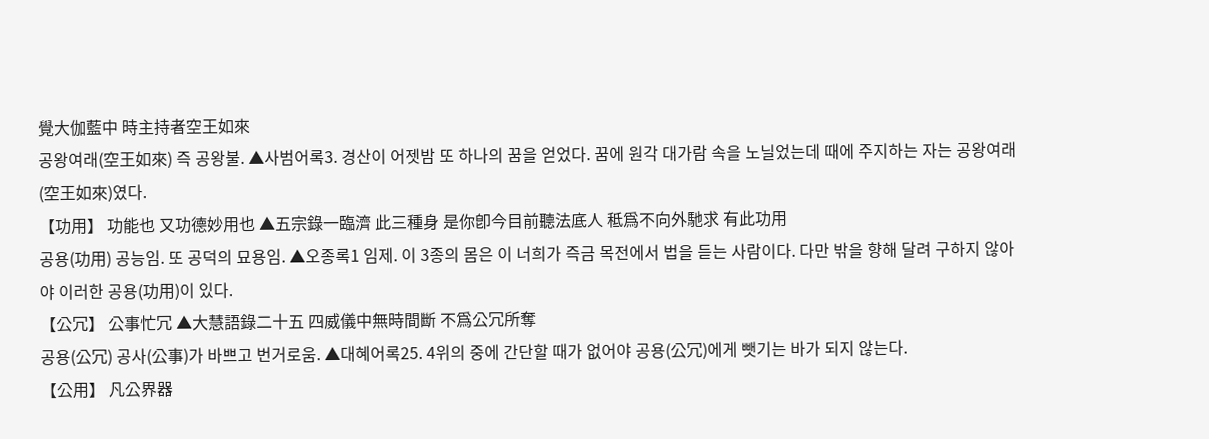覺大伽藍中 時主持者空王如來
공왕여래(空王如來) 즉 공왕불. ▲사범어록3. 경산이 어젯밤 또 하나의 꿈을 얻었다. 꿈에 원각 대가람 속을 노닐었는데 때에 주지하는 자는 공왕여래(空王如來)였다.
【功用】 功能也 又功德妙用也 ▲五宗錄一臨濟 此三種身 是你卽今目前聽法底人 秪爲不向外馳求 有此功用
공용(功用) 공능임. 또 공덕의 묘용임. ▲오종록1 임제. 이 3종의 몸은 이 너희가 즉금 목전에서 법을 듣는 사람이다. 다만 밖을 향해 달려 구하지 않아야 이러한 공용(功用)이 있다.
【公冗】 公事忙冗 ▲大慧語錄二十五 四威儀中無時間斷 不爲公冗所奪
공용(公冗) 공사(公事)가 바쁘고 번거로움. ▲대혜어록25. 4위의 중에 간단할 때가 없어야 공용(公冗)에게 뺏기는 바가 되지 않는다.
【公用】 凡公界器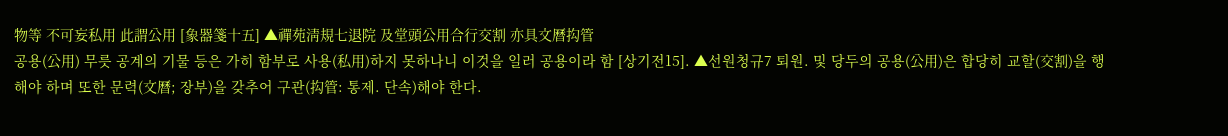物等 不可妄私用 此謂公用 [象器箋十五] ▲禪苑淸規七退院 及堂頭公用合行交割 亦具文曆抅管
공용(公用) 무릇 공계의 기물 등은 가히 함부로 사용(私用)하지 못하나니 이것을 일러 공용이라 함 [상기전15]. ▲선원청규7 퇴원. 및 당두의 공용(公用)은 합당히 교할(交割)을 행해야 하며 또한 문력(文曆; 장부)을 갖추어 구관(抅管: 통제. 단속)해야 한다.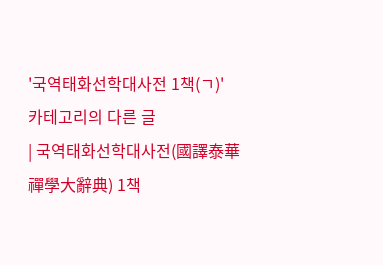'국역태화선학대사전 1책(ㄱ)' 카테고리의 다른 글
| 국역태화선학대사전(國譯泰華禪學大辭典) 1책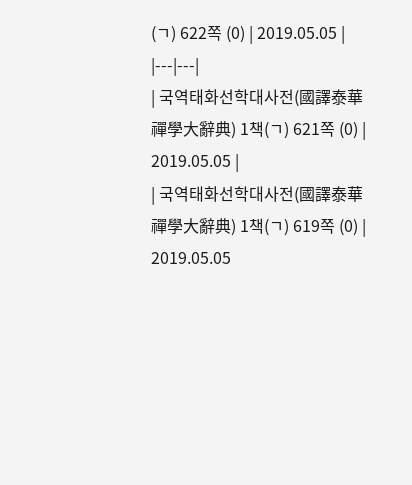(ㄱ) 622쪽 (0) | 2019.05.05 |
|---|---|
| 국역태화선학대사전(國譯泰華禪學大辭典) 1책(ㄱ) 621쪽 (0) | 2019.05.05 |
| 국역태화선학대사전(國譯泰華禪學大辭典) 1책(ㄱ) 619쪽 (0) | 2019.05.05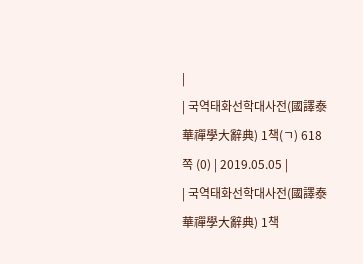|
| 국역태화선학대사전(國譯泰華禪學大辭典) 1책(ㄱ) 618쪽 (0) | 2019.05.05 |
| 국역태화선학대사전(國譯泰華禪學大辭典) 1책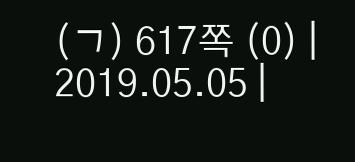(ㄱ) 617쪽 (0) | 2019.05.05 |